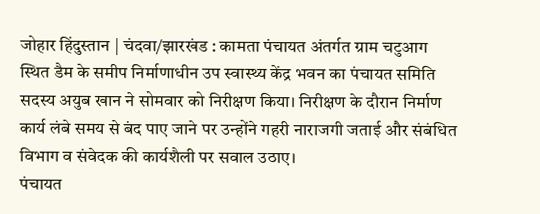जोहार हिंदुस्तान | चंदवा/झारखंड : कामता पंचायत अंतर्गत ग्राम चटुआग स्थित डैम के समीप निर्माणाधीन उप स्वास्थ्य केंद्र भवन का पंचायत समिति सदस्य अयुब खान ने सोमवार को निरीक्षण किया। निरीक्षण के दौरान निर्माण कार्य लंबे समय से बंद पाए जाने पर उन्होंने गहरी नाराजगी जताई और संबंधित विभाग व संवेदक की कार्यशैली पर सवाल उठाए।
पंचायत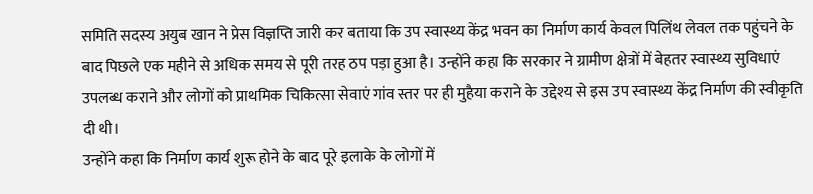समिति सदस्य अयुब खान ने प्रेस विज्ञप्ति जारी कर बताया कि उप स्वास्थ्य केंद्र भवन का निर्माण कार्य केवल पिलिंथ लेवल तक पहुंचने के बाद पिछले एक महीने से अधिक समय से पूरी तरह ठप पड़ा हुआ है। उन्होंने कहा कि सरकार ने ग्रामीण क्षेत्रों में बेहतर स्वास्थ्य सुविधाएं उपलब्ध कराने और लोगों को प्राथमिक चिकित्सा सेवाएं गांव स्तर पर ही मुहैया कराने के उद्देश्य से इस उप स्वास्थ्य केंद्र निर्माण की स्वीकृति दी थी।
उन्होंने कहा कि निर्माण कार्य शुरू होने के बाद पूरे इलाके के लोगों में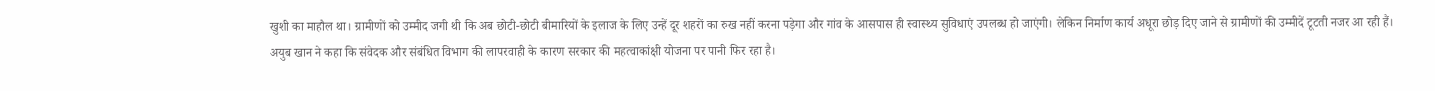खुशी का माहौल था। ग्रामीणों को उम्मीद जगी थी कि अब छोटी-छोटी बीमारियों के इलाज के लिए उन्हें दूर शहरों का रुख नहीं करना पड़ेगा और गांव के आसपास ही स्वास्थ्य सुविधाएं उपलब्ध हो जाएंगी। लेकिन निर्माण कार्य अधूरा छोड़ दिए जाने से ग्रामीणों की उम्मीदें टूटती नजर आ रही हैं।
अयुब खान ने कहा कि संवेदक और संबंधित विभाग की लापरवाही के कारण सरकार की महत्वाकांक्षी योजना पर पानी फिर रहा है।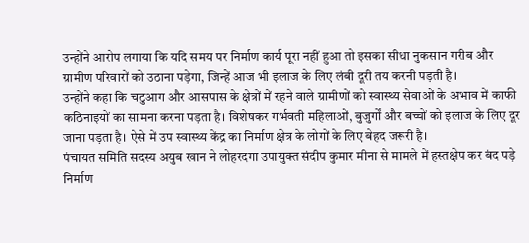उन्होंने आरोप लगाया कि यदि समय पर निर्माण कार्य पूरा नहीं हुआ तो इसका सीधा नुकसान गरीब और ग्रामीण परिवारों को उठाना पड़ेगा, जिन्हें आज भी इलाज के लिए लंबी दूरी तय करनी पड़ती है।
उन्होंने कहा कि चटुआग और आसपास के क्षेत्रों में रहने वाले ग्रामीणों को स्वास्थ्य सेवाओं के अभाव में काफी कठिनाइयों का सामना करना पड़ता है। विशेषकर गर्भवती महिलाओं, बुजुर्गों और बच्चों को इलाज के लिए दूर जाना पड़ता है। ऐसे में उप स्वास्थ्य केंद्र का निर्माण क्षेत्र के लोगों के लिए बेहद जरूरी है।
पंचायत समिति सदस्य अयुब खान ने लोहरदगा उपायुक्त संदीप कुमार मीना से मामले में हस्तक्षेप कर बंद पड़े निर्माण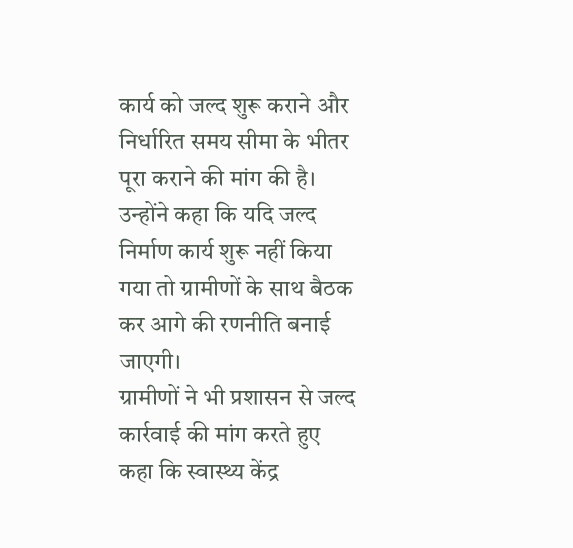कार्य को जल्द शुरू कराने और निर्धारित समय सीमा के भीतर पूरा कराने की मांग की है। उन्होंने कहा कि यदि जल्द निर्माण कार्य शुरू नहीं किया गया तो ग्रामीणों के साथ बैठक कर आगे की रणनीति बनाई जाएगी।
ग्रामीणों ने भी प्रशासन से जल्द कार्रवाई की मांग करते हुए कहा कि स्वास्थ्य केंद्र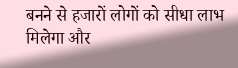बनने से हजारों लोगों को सीधा लाभ मिलेगा और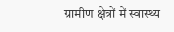ग्रामीण क्षेत्रों में स्वास्थ्य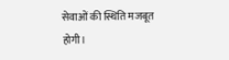सेवाओं की स्थिति मजबूत होगी।